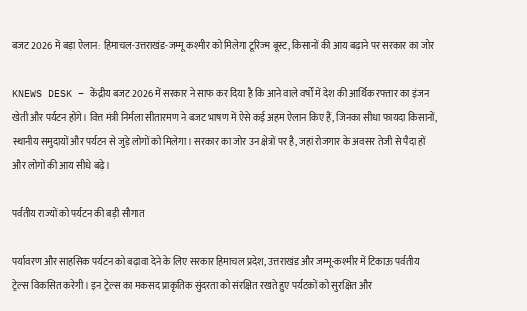बजट 2026 में बड़ा ऐलान: हिमाचल-उत्तराखंड-जम्मू कश्मीर को मिलेगा टूरिज्म बूस्ट, किसानों की आय बढ़ाने पर सरकार का जोर

KNEWS DESK – केंद्रीय बजट 2026 में सरकार ने साफ कर दिया है कि आने वाले वर्षों में देश की आर्थिक रफ्तार का इंजन खेती और पर्यटन होंगे। वित्त मंत्री निर्मला सीतारमण ने बजट भाषण में ऐसे कई अहम ऐलान किए हैं, जिनका सीधा फायदा किसानों, स्थानीय समुदायों और पर्यटन से जुड़े लोगों को मिलेगा। सरकार का जोर उन क्षेत्रों पर है, जहां रोजगार के अवसर तेजी से पैदा हों और लोगों की आय सीधे बढ़े।

पर्वतीय राज्यों को पर्यटन की बड़ी सौगात

पर्यावरण और साहसिक पर्यटन को बढ़ावा देने के लिए सरकार हिमाचल प्रदेश, उत्तराखंड और जम्मू-कश्मीर में टिकाऊ पर्वतीय ट्रेल्स विकसित करेगी। इन ट्रेल्स का मकसद प्राकृतिक सुंदरता को संरक्षित रखते हुए पर्यटकों को सुरक्षित और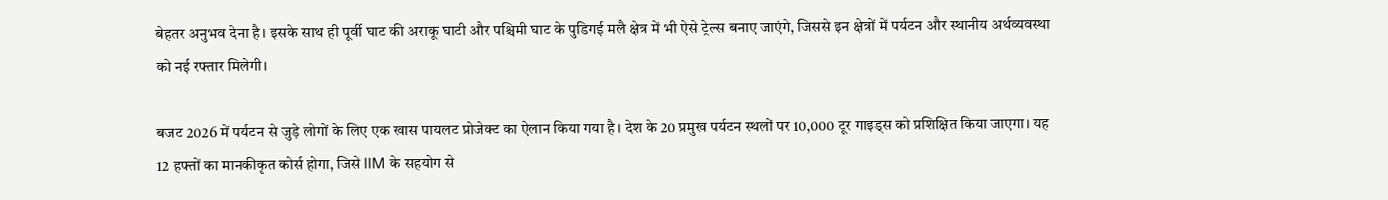बेहतर अनुभव देना है। इसके साथ ही पूर्वी घाट की अराकू घाटी और पश्चिमी घाट के पुडिगई मलै क्षेत्र में भी ऐसे ट्रेल्स बनाए जाएंगे, जिससे इन क्षेत्रों में पर्यटन और स्थानीय अर्थव्यवस्था को नई रफ्तार मिलेगी।

बजट 2026 में पर्यटन से जुड़े लोगों के लिए एक खास पायलट प्रोजेक्ट का ऐलान किया गया है। देश के 20 प्रमुख पर्यटन स्थलों पर 10,000 टूर गाइड्स को प्रशिक्षित किया जाएगा। यह 12 हफ्तों का मानकीकृत कोर्स होगा, जिसे IIM के सहयोग से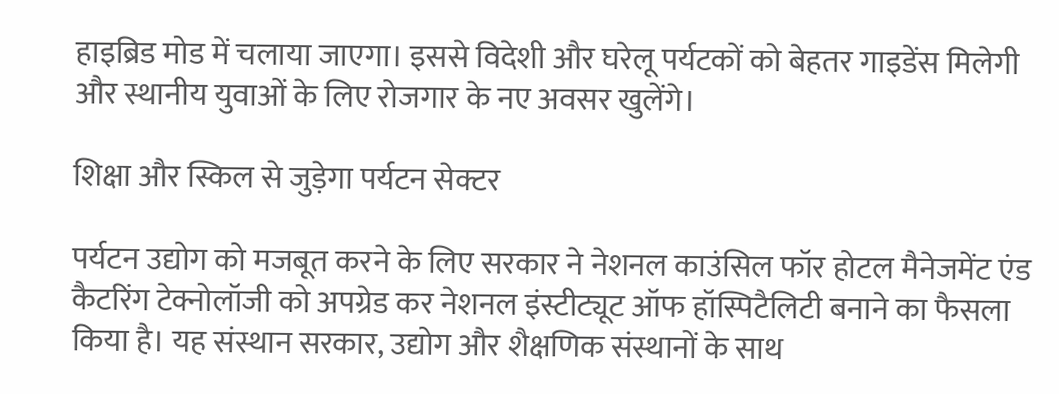हाइब्रिड मोड में चलाया जाएगा। इससे विदेशी और घरेलू पर्यटकों को बेहतर गाइडेंस मिलेगी और स्थानीय युवाओं के लिए रोजगार के नए अवसर खुलेंगे।

शिक्षा और स्किल से जुड़ेगा पर्यटन सेक्टर

पर्यटन उद्योग को मजबूत करने के लिए सरकार ने नेशनल काउंसिल फॉर होटल मैनेजमेंट एंड कैटरिंग टेक्नोलॉजी को अपग्रेड कर नेशनल इंस्टीट्यूट ऑफ हॉस्पिटैलिटी बनाने का फैसला किया है। यह संस्थान सरकार, उद्योग और शैक्षणिक संस्थानों के साथ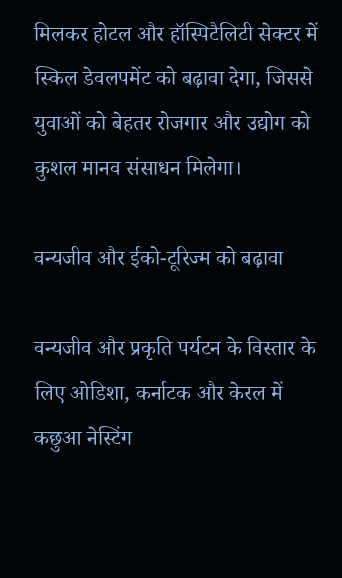मिलकर होटल और हॉस्पिटैलिटी सेक्टर में स्किल डेवलपमेंट को बढ़ावा देगा, जिससे युवाओं को बेहतर रोजगार और उद्योग को कुशल मानव संसाधन मिलेगा।

वन्यजीव और ईको-टूरिज्म को बढ़ावा

वन्यजीव और प्रकृति पर्यटन के विस्तार के लिए ओडिशा, कर्नाटक और केरल में कछुआ नेस्टिंग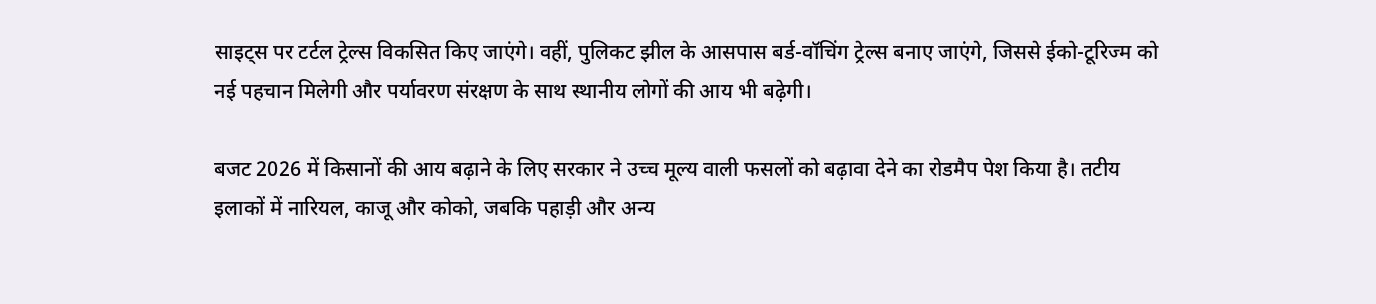साइट्स पर टर्टल ट्रेल्स विकसित किए जाएंगे। वहीं, पुलिकट झील के आसपास बर्ड-वॉचिंग ट्रेल्स बनाए जाएंगे, जिससे ईको-टूरिज्म को नई पहचान मिलेगी और पर्यावरण संरक्षण के साथ स्थानीय लोगों की आय भी बढ़ेगी।

बजट 2026 में किसानों की आय बढ़ाने के लिए सरकार ने उच्च मूल्य वाली फसलों को बढ़ावा देने का रोडमैप पेश किया है। तटीय इलाकों में नारियल, काजू और कोको, जबकि पहाड़ी और अन्य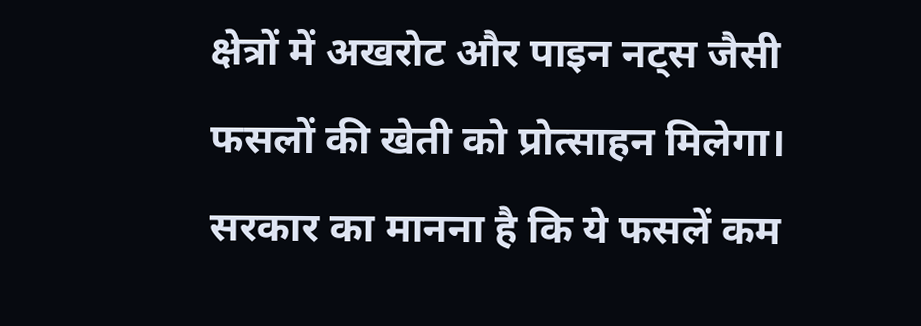क्षेत्रों में अखरोट और पाइन नट्स जैसी फसलों की खेती को प्रोत्साहन मिलेगा। सरकार का मानना है कि ये फसलें कम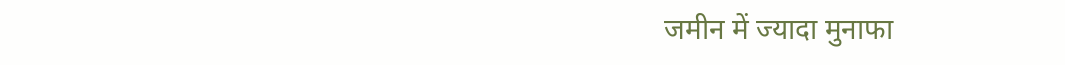जमीन में ज्यादा मुनाफा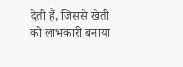देती हैं, जिससे खेती को लाभकारी बनाया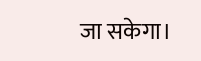जा सकेगा।